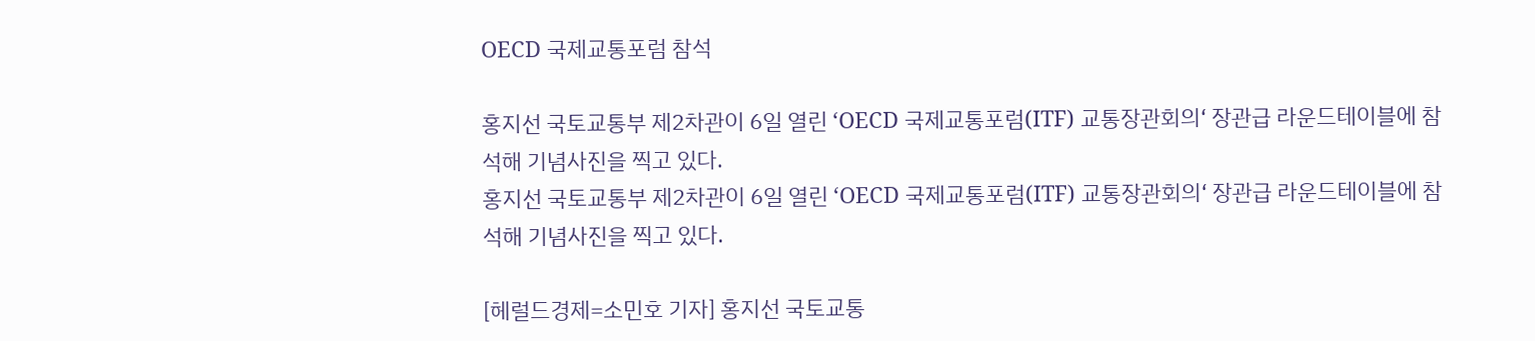OECD 국제교통포럼 참석

홍지선 국토교통부 제2차관이 6일 열린 ‘OECD 국제교통포럼(ITF) 교통장관회의‘ 장관급 라운드테이블에 참석해 기념사진을 찍고 있다.
홍지선 국토교통부 제2차관이 6일 열린 ‘OECD 국제교통포럼(ITF) 교통장관회의‘ 장관급 라운드테이블에 참석해 기념사진을 찍고 있다.

[헤럴드경제=소민호 기자] 홍지선 국토교통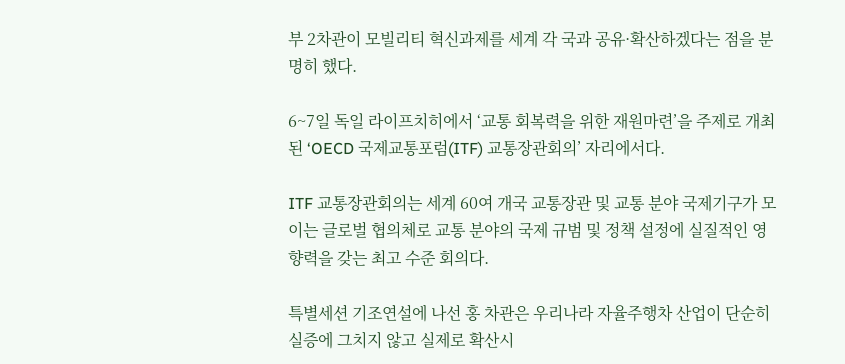부 2차관이 모빌리티 혁신과제를 세계 각 국과 공유·확산하겠다는 점을 분명히 했다.

6~7일 독일 라이프치히에서 ‘교통 회복력을 위한 재원마련’을 주제로 개최된 ‘OECD 국제교통포럼(ITF) 교통장관회의’ 자리에서다.

ITF 교통장관회의는 세계 60여 개국 교통장관 및 교통 분야 국제기구가 모이는 글로벌 협의체로 교통 분야의 국제 규범 및 정책 설정에 실질적인 영향력을 갖는 최고 수준 회의다.

특별세션 기조연설에 나선 홍 차관은 우리나라 자율주행차 산업이 단순히 실증에 그치지 않고 실제로 확산시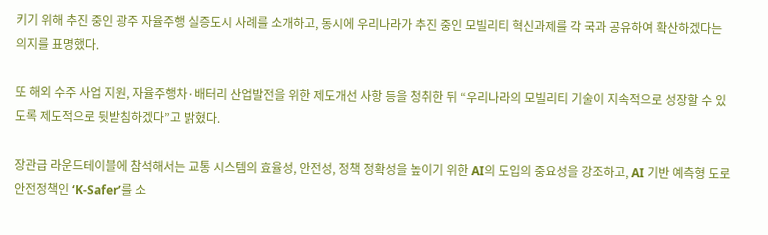키기 위해 추진 중인 광주 자율주행 실증도시 사례를 소개하고, 동시에 우리나라가 추진 중인 모빌리티 혁신과제를 각 국과 공유하여 확산하겠다는 의지를 표명했다.

또 해외 수주 사업 지원, 자율주행차·배터리 산업발전을 위한 제도개선 사항 등을 청취한 뒤 “우리나라의 모빌리티 기술이 지속적으로 성장할 수 있도록 제도적으로 뒷받침하겠다”고 밝혔다.

장관급 라운드테이블에 참석해서는 교통 시스템의 효율성, 안전성, 정책 정확성을 높이기 위한 AI의 도입의 중요성을 강조하고, AI 기반 예측형 도로안전정책인 ‘K-Safer’를 소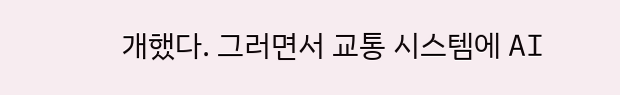개했다. 그러면서 교통 시스템에 AI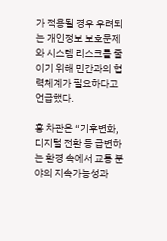가 적용될 경우 우려되는 개인정보 보호문제와 시스템 리스크를 줄이기 위해 민간과의 협력체계가 필요하다고 언급했다.

홍 차관은 “기후변화, 디지털 전환 등 급변하는 환경 속에서 교통 분야의 지속가능성과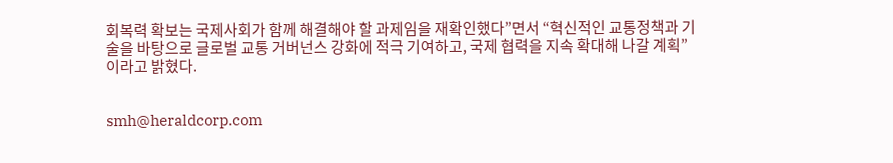회복력 확보는 국제사회가 함께 해결해야 할 과제임을 재확인했다”면서 “혁신적인 교통정책과 기술을 바탕으로 글로벌 교통 거버넌스 강화에 적극 기여하고, 국제 협력을 지속 확대해 나갈 계획”이라고 밝혔다.


smh@heraldcorp.com